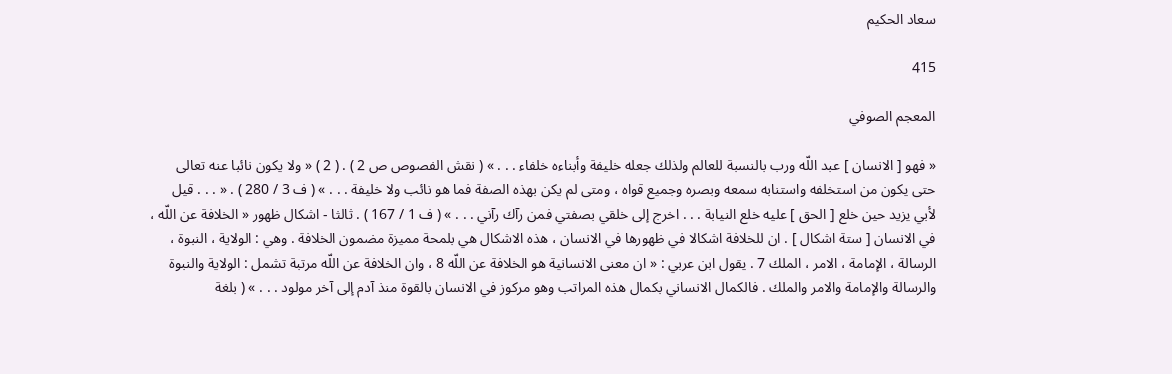سعاد الحكيم

415

المعجم الصوفي

« فهو [ الانسان ] عبد اللّه ورب بالنسبة للعالم ولذلك جعله خليفة وأبناءه خلفاء . . . » ( نقش الفصوص ص 2 ) . ( 2 ) « ولا يكون نائبا عنه تعالى حتى يكون من استخلفه واستنابه سمعه وبصره وجميع قواه ، ومتى لم يكن بهذه الصفة فما هو نائب ولا خليفة . . . » ( ف 3 / 280 ) . « . . . قيل لأبي يزيد حين خلع [ الحق ] عليه خلع النيابة . . . اخرج إلى خلقي بصفتي فمن رآك رآني . . . » ( ف 1 / 167 ) . ثالثا - اشكال ظهور « الخلافة عن اللّه ، في الانسان [ ستة اشكال ] . ان للخلافة اشكالا في ظهورها في الانسان ، هذه الاشكال هي بلمحة مميزة مضمون الخلافة . وهي : الولاية ، النبوة ، الرسالة ، الإمامة ، الامر ، الملك 7 . يقول ابن عربي : « ان معنى الانسانية هو الخلافة عن اللّه 8 ، وان الخلافة عن اللّه مرتبة تشمل : الولاية والنبوة والرسالة والإمامة والامر والملك . فالكمال الانساني بكمال هذه المراتب وهو مركوز في الانسان بالقوة منذ آدم إلى آخر مولود . . . » ( بلغة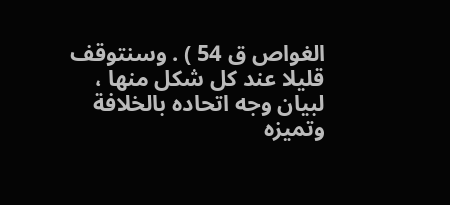الغواص ق 54 ) . وسنتوقف قليلا عند كل شكل منها ، لبيان وجه اتحاده بالخلافة وتميزه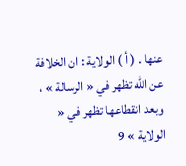عنها . ( أ ) الولاية : ان الخلافة عن اللّه تظهر في « الرسالة » ، وبعد انقطاعها تظهر في « الولاية » 9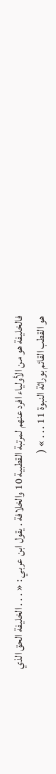فالخليفة هو من الأولياء افرد عنهم لمرتبة القطبية 10 والخلافة . يقول ابن عربي : « . . . الخليفة الحق الذي هو القطب القائم بوراثة النبوة 11 . . . » (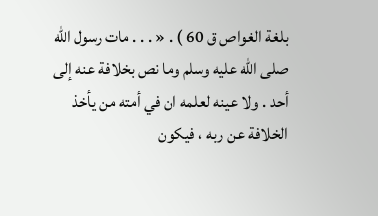بلغة الغواص ق 60 ) . « . . . مات رسول اللّه صلى اللّه عليه وسلم وما نص بخلافة عنه إلى أحد . ولا عينه لعلمه ان في أمته من يأخذ الخلافة عن ربه ، فيكون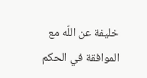خليفة عن اللّه مع الموافقة في الحكم